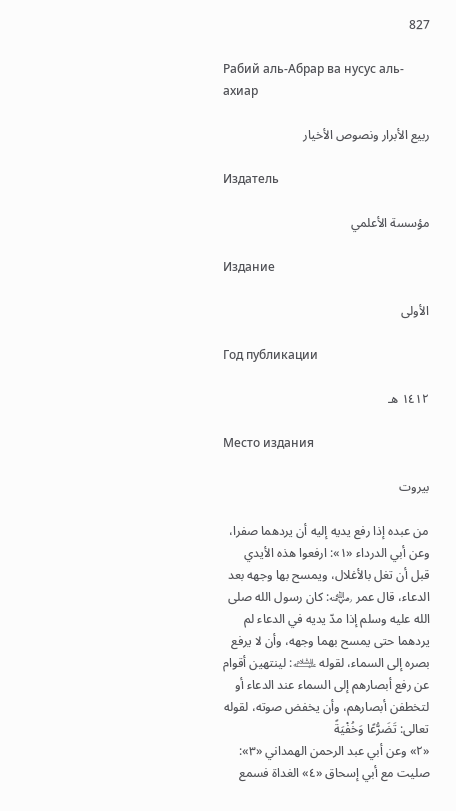827

Рабий аль-Абрар ва нусус аль-ахиар

ربيع الأبرار ونصوص الأخيار

Издатель

مؤسسة الأعلمي

Издание

الأولى

Год публикации

١٤١٢ هـ

Место издания

بيروت

من عبده إذا رفع يديه إليه أن يردهما صفرا، وعن أبي الدرداء «١»: ارفعوا هذه الأيدي قبل أن تغل بالأغلال، ويمسح بها وجهه بعد الدعاء، قال عمر ﵁: كان رسول الله صلى الله عليه وسلم إذا مدّ يديه في الدعاء لم يردهما حتى يمسح بهما وجهه، وأن لا يرفع بصره إلى السماء، لقوله ﵇: لينتهين أقوام عن رفع أبصارهم إلى السماء عند الدعاء أو لتخطفن أبصارهم، وأن يخفض صوته، لقوله تعالى: تَضَرُّعًا وَخُفْيَةً
«٢» وعن أبي عبد الرحمن الهمداني «٣»: صليت مع أبي إسحاق «٤» الغداة فسمع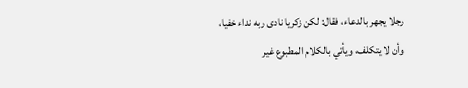رجلا يجهر بالدعاء، فقال: لكن زكريا نادى ربه نداء خفيا، وأن لا يتكلف، ويأتي بالكلام المطبوع غير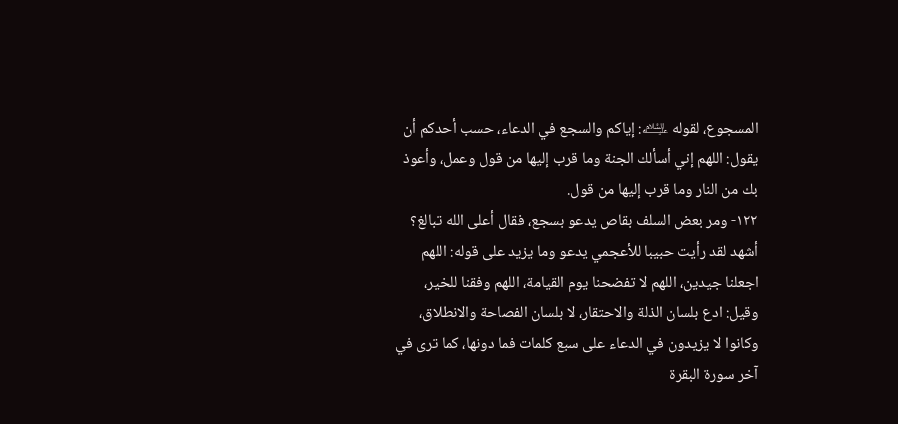المسجوع، لقوله ﵇: إياكم والسجع في الدعاء، حسب أحدكم أن يقول: اللهم إني أسألك الجنة وما قرب إليها من قول وعمل، وأعوذ بك من النار وما قرب إليها من قول.
١٢٢- ومر بعض السلف بقاص يدعو بسجع، فقال أعلى الله تبالغ؟
أشهد لقد رأيت حبيبا للأعجمي يدعو وما يزيد على قوله: اللهم اجعلنا جيدين، اللهم لا تفضحنا يوم القيامة، اللهم وفقنا للخير، وقيل: ادع بلسان الذلة والاحتقار، لا بلسان الفصاحة والانطلاق، وكانوا لا يزيدون في الدعاء على سبع كلمات فما دونها، كما ترى في آخر سورة البقرة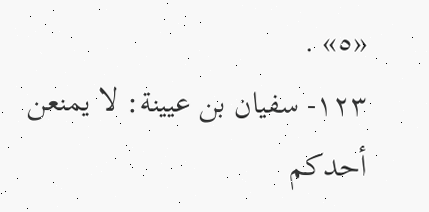«٥» .
١٢٣- سفيان بن عيينة: لا يمنعن أحدكم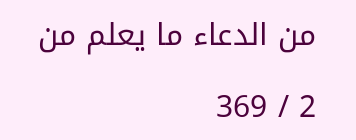من الدعاء ما يعلم من

2 / 369